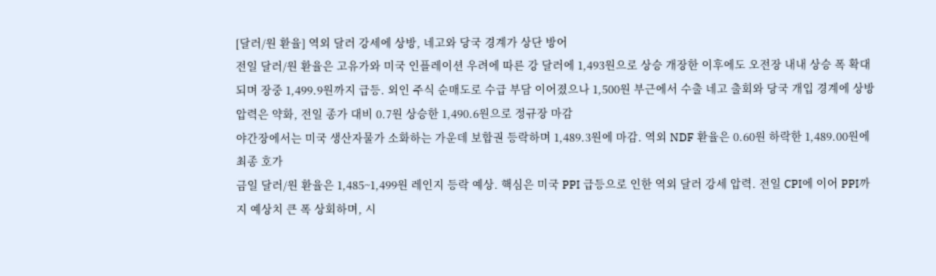[달러/원 환율] 역외 달러 강세에 상방, 네고와 당국 경계가 상단 방어
전일 달러/원 환율은 고유가와 미국 인플레이션 우려에 따른 강 달러에 1,493원으로 상승 개장한 이후에도 오전장 내내 상승 폭 확대되며 장중 1,499.9원까지 급등. 외인 주식 순매도로 수급 부담 이어졌으나 1,500원 부근에서 수출 네고 출회와 당국 개입 경계에 상방 압력은 약화, 전일 종가 대비 0.7원 상승한 1,490.6원으로 정규장 마감
야간장에서는 미국 생산자물가 소화하는 가운데 보합권 등락하며 1,489.3원에 마감. 역외 NDF 환율은 0.60원 하락한 1,489.00원에 최종 호가
금일 달러/원 환율은 1,485~1,499원 레인지 등락 예상. 핵심은 미국 PPI 급등으로 인한 역외 달러 강세 압력. 전일 CPI에 이어 PPI까지 예상치 큰 폭 상회하며, 시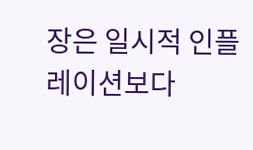장은 일시적 인플레이션보다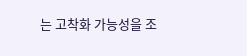는 고착화 가능성을 조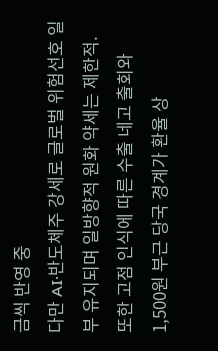금씩 반영 중
다만 AI·반도체주 강세로 글로벌 위험선호 일부 유지되며 일방향적 원화 약세는 제한적. 또한 고점 인식에 따른 수출 네고 출회와 1,500원 부근 당국 경계가 환율 상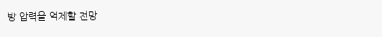방 압력을 억제할 전망